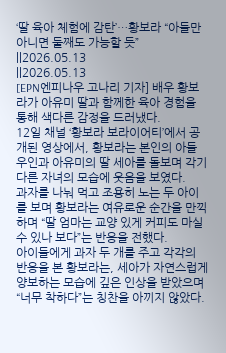‘딸 육아 체험에 감탄’…황보라 “아들만 아니면 둘째도 가능할 듯”
||2026.05.13
||2026.05.13
[EPN엔피나우 고나리 기자] 배우 황보라가 아유미 딸과 함께한 육아 경험을 통해 색다른 감정을 드러냈다.
12일 채널 ‘황보라 보라이어티’에서 공개된 영상에서, 황보라는 본인의 아들 우인과 아유미의 딸 세아를 돌보며 각기 다른 자녀의 모습에 웃음을 보였다.
과자를 나눠 먹고 조용히 노는 두 아이를 보며 황보라는 여유로운 순간을 만끽하며 “딸 엄마는 교양 있게 커피도 마실 수 있나 보다”는 반응을 전했다.
아이들에게 과자 두 개를 주고 각각의 반응을 본 황보라는, 세아가 자연스럽게 양보하는 모습에 깊은 인상을 받았으며 “너무 착하다”는 칭찬을 아끼지 않았다.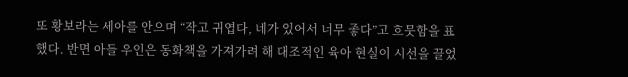또 황보라는 세아를 안으며 “작고 귀엽다, 네가 있어서 너무 좋다”고 흐뭇함을 표했다. 반면 아들 우인은 동화책을 가져가려 해 대조적인 육아 현실이 시선을 끌었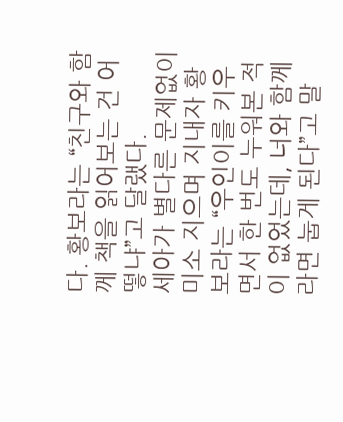다. 황보라는 “친구와 함께 책을 읽어보는 건 어떻냐”고 달랬다.
세아가 별다른 문제없이 미소 지으며 지내자 황보라는 “우인이를 키우면서 한 번도 누워본 적이 없었는데, 너와 함께라면 눕게 된다”고 말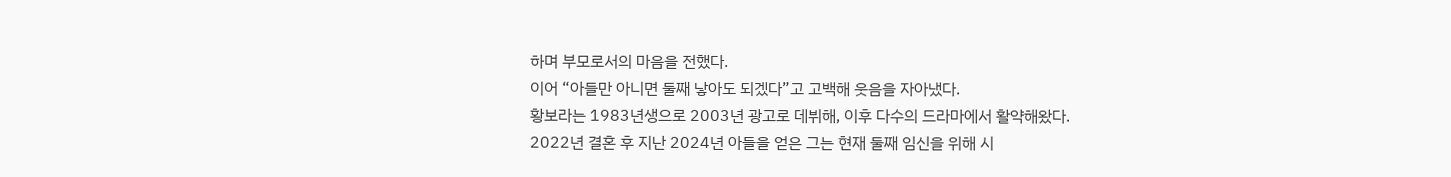하며 부모로서의 마음을 전했다.
이어 “아들만 아니면 둘째 낳아도 되겠다”고 고백해 웃음을 자아냈다.
황보라는 1983년생으로 2003년 광고로 데뷔해, 이후 다수의 드라마에서 활약해왔다.
2022년 결혼 후 지난 2024년 아들을 얻은 그는 현재 둘째 임신을 위해 시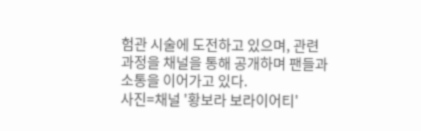험관 시술에 도전하고 있으며, 관련 과정을 채널을 통해 공개하며 팬들과 소통을 이어가고 있다.
사진=채널 '황보라 보라이어티'